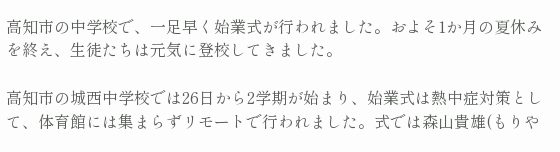高知市の中学校で、一足早く始業式が行われました。およそ1か月の夏休みを終え、生徒たちは元気に登校してきました。

高知市の城西中学校では26日から2学期が始まり、始業式は熱中症対策として、体育館には集まらずリモートで行われました。式では森山貴雄(もりや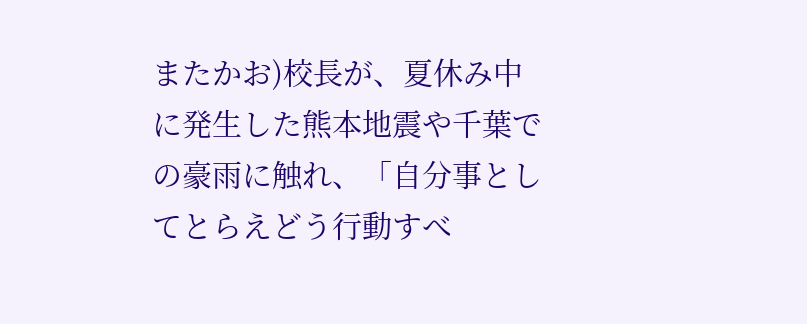またかお)校長が、夏休み中に発生した熊本地震や千葉での豪雨に触れ、「自分事としてとらえどう行動すべ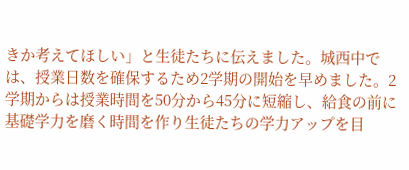きか考えてほしい」と生徒たちに伝えました。城西中では、授業日数を確保するため2学期の開始を早めました。2学期からは授業時間を50分から45分に短縮し、給食の前に基礎学力を磨く時間を作り生徒たちの学力アップを目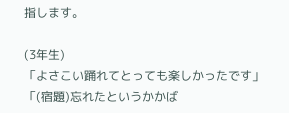指します。

(3年生)
「よさこい踊れてとっても楽しかったです」
「(宿題)忘れたというかかば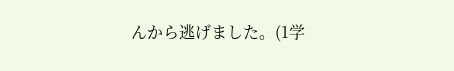んから逃げました。(1学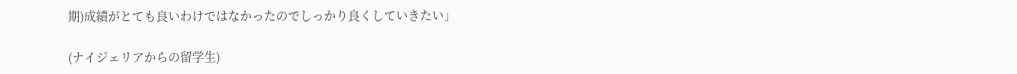期)成績がとても良いわけではなかったのでしっかり良くしていきたい」

(ナイジェリアからの留学生)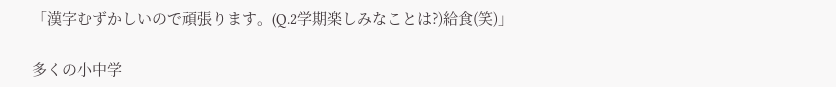「漢字むずかしいので頑張ります。(Q.2学期楽しみなことは?)給食(笑)」

多くの小中学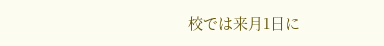校では来月1日に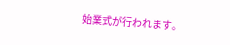始業式が行われます。